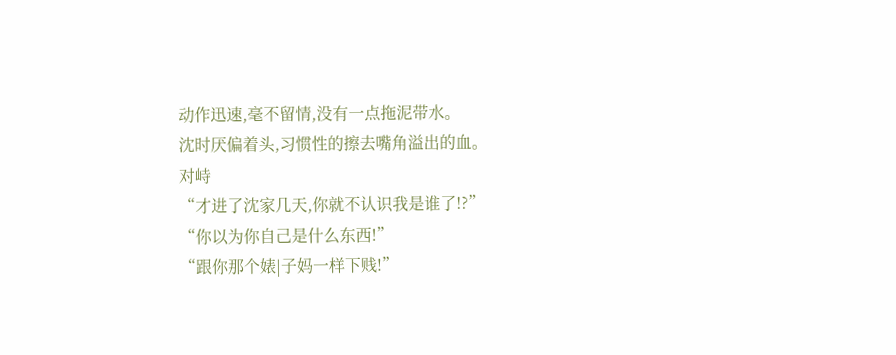动作迅速,毫不留情,没有一点拖泥带水。
沈时厌偏着头,习惯性的擦去嘴角溢出的血。
对峙
“才进了沈家几天,你就不认识我是谁了!?”
“你以为你自己是什么东西!”
“跟你那个婊|子妈一样下贱!”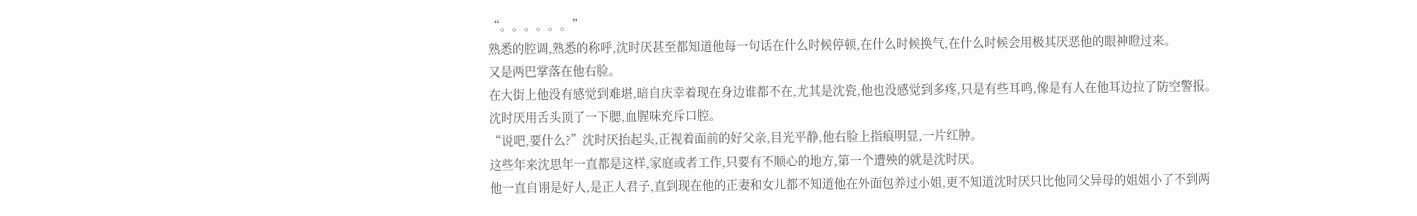“。。。。。。”
熟悉的腔调,熟悉的称呼,沈时厌甚至都知道他每一句话在什么时候停顿,在什么时候换气,在什么时候会用极其厌恶他的眼神瞪过来。
又是两巴掌落在他右脸。
在大街上他没有感觉到难堪,暗自庆幸着现在身边谁都不在,尤其是沈瓷,他也没感觉到多疼,只是有些耳鸣,像是有人在他耳边拉了防空警报。
沈时厌用舌头顶了一下腮,血腥味充斥口腔。
“说吧,要什么?”沈时厌抬起头,正视着面前的好父亲,目光平静,他右脸上指痕明显,一片红肿。
这些年来沈思年一直都是这样,家庭或者工作,只要有不顺心的地方,第一个遭殃的就是沈时厌。
他一直自诩是好人,是正人君子,直到现在他的正妻和女儿都不知道他在外面包养过小姐,更不知道沈时厌只比他同父异母的姐姐小了不到两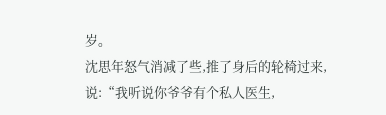岁。
沈思年怒气消减了些,推了身后的轮椅过来,说:“我听说你爷爷有个私人医生,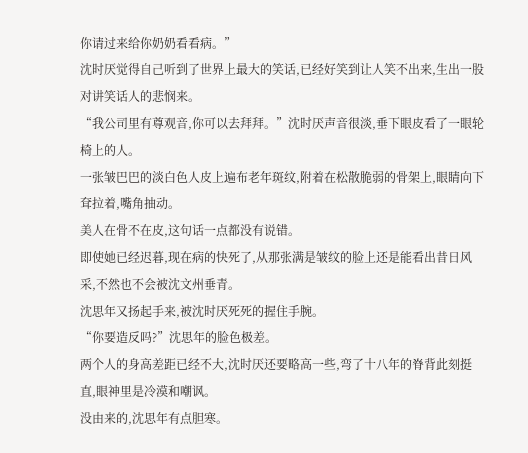你请过来给你奶奶看看病。”
沈时厌觉得自己听到了世界上最大的笑话,已经好笑到让人笑不出来,生出一股对讲笑话人的悲悯来。
“我公司里有尊观音,你可以去拜拜。”沈时厌声音很淡,垂下眼皮看了一眼轮椅上的人。
一张皱巴巴的淡白色人皮上遍布老年斑纹,附着在松散脆弱的骨架上,眼睛向下耷拉着,嘴角抽动。
美人在骨不在皮,这句话一点都没有说错。
即使她已经迟暮,现在病的快死了,从那张满是皱纹的脸上还是能看出昔日风采,不然也不会被沈文州垂青。
沈思年又扬起手来,被沈时厌死死的握住手腕。
“你要造反吗?”沈思年的脸色极差。
两个人的身高差距已经不大,沈时厌还要略高一些,弯了十八年的脊背此刻挺直,眼神里是冷漠和嘲讽。
没由来的,沈思年有点胆寒。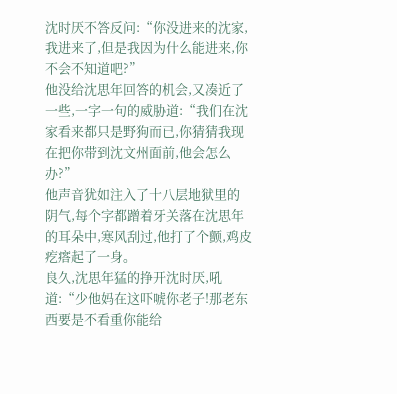沈时厌不答反问:“你没进来的沈家,我进来了,但是我因为什么能进来,你不会不知道吧?”
他没给沈思年回答的机会,又凑近了一些,一字一句的威胁道:“我们在沈家看来都只是野狗而已,你猜猜我现在把你带到沈文州面前,他会怎么办?”
他声音犹如注入了十八层地狱里的阴气,每个字都蹭着牙关落在沈思年的耳朵中,寒风刮过,他打了个颤,鸡皮疙瘩起了一身。
良久,沈思年猛的挣开沈时厌,吼道:“少他妈在这吓唬你老子!那老东西要是不看重你能给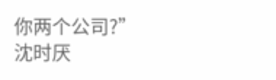你两个公司?”
沈时厌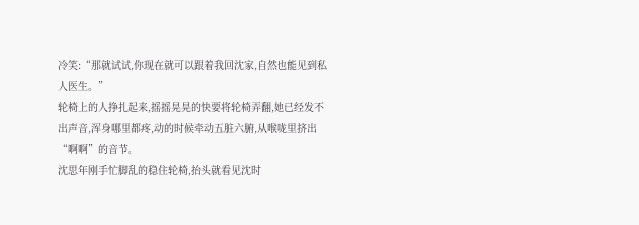冷笑:“那就试试,你现在就可以跟着我回沈家,自然也能见到私人医生。”
轮椅上的人挣扎起来,摇摇晃晃的快要将轮椅弄翻,她已经发不出声音,浑身哪里都疼,动的时候牵动五脏六腑,从喉咙里挤出“啊啊”的音节。
沈思年刚手忙脚乱的稳住轮椅,抬头就看见沈时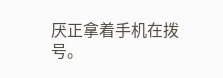厌正拿着手机在拨号。